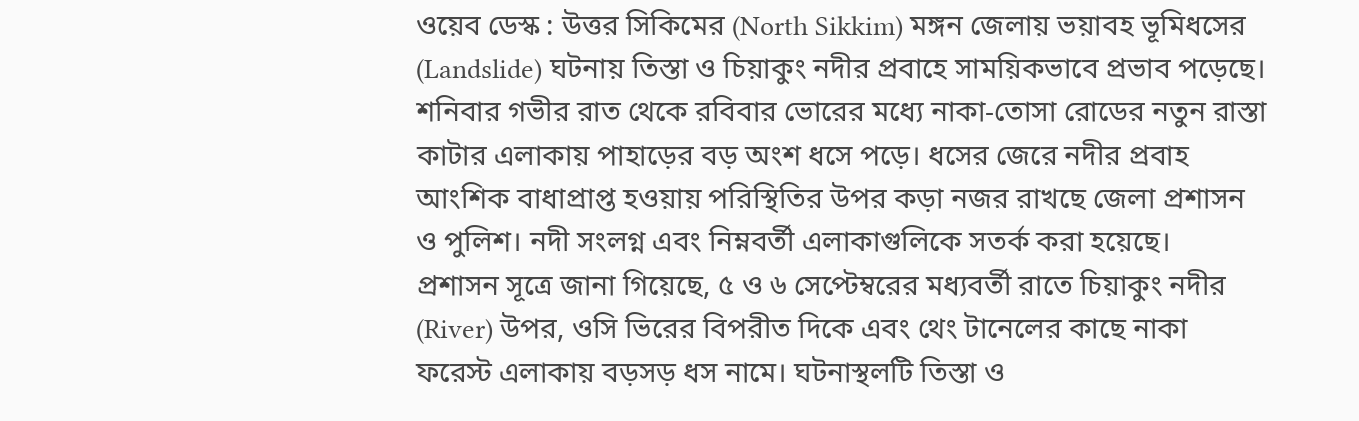ওয়েব ডেস্ক : উত্তর সিকিমের (North Sikkim) মঙ্গন জেলায় ভয়াবহ ভূমিধসের (Landslide) ঘটনায় তিস্তা ও চিয়াকুং নদীর প্রবাহে সাময়িকভাবে প্রভাব পড়েছে। শনিবার গভীর রাত থেকে রবিবার ভোরের মধ্যে নাকা-তোসা রোডের নতুন রাস্তা কাটার এলাকায় পাহাড়ের বড় অংশ ধসে পড়ে। ধসের জেরে নদীর প্রবাহ আংশিক বাধাপ্রাপ্ত হওয়ায় পরিস্থিতির উপর কড়া নজর রাখছে জেলা প্রশাসন ও পুলিশ। নদী সংলগ্ন এবং নিম্নবর্তী এলাকাগুলিকে সতর্ক করা হয়েছে।
প্রশাসন সূত্রে জানা গিয়েছে, ৫ ও ৬ সেপ্টেম্বরের মধ্যবর্তী রাতে চিয়াকুং নদীর (River) উপর, ওসি ভিরের বিপরীত দিকে এবং থেং টানেলের কাছে নাকা ফরেস্ট এলাকায় বড়সড় ধস নামে। ঘটনাস্থলটি তিস্তা ও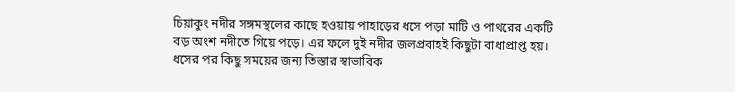চিয়াকুং নদীর সঙ্গমস্থলের কাছে হওয়ায় পাহাড়ের ধসে পড়া মাটি ও পাথরের একটি বড় অংশ নদীতে গিয়ে পড়ে। এর ফলে দুই নদীর জলপ্রবাহই কিছুটা বাধাপ্রাপ্ত হয়। ধসের পর কিছু সময়ের জন্য তিস্তার স্বাভাবিক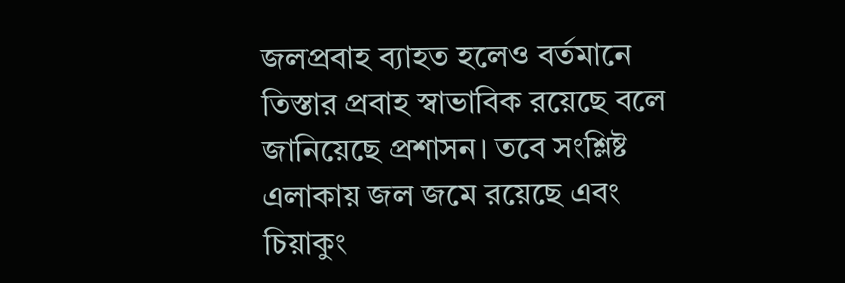জলপ্রবাহ ব্যাহত হলেও বর্তমানে তিস্তার প্রবাহ স্বাভাবিক রয়েছে বলে জানিয়েছে প্রশাসন। তবে সংশ্লিষ্ট এলাকায় জল জমে রয়েছে এবং চিয়াকুং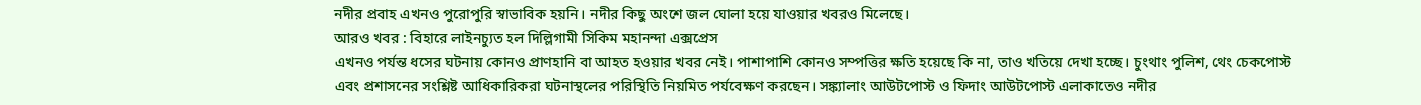নদীর প্রবাহ এখনও পুরোপুরি স্বাভাবিক হয়নি। নদীর কিছু অংশে জল ঘোলা হয়ে যাওয়ার খবরও মিলেছে।
আরও খবর : বিহারে লাইনচ্যুত হল দিল্লিগামী সিকিম মহানন্দা এক্সপ্রেস
এখনও পর্যন্ত ধসের ঘটনায় কোনও প্রাণহানি বা আহত হওয়ার খবর নেই। পাশাপাশি কোনও সম্পত্তির ক্ষতি হয়েছে কি না, তাও খতিয়ে দেখা হচ্ছে। চুংথাং পুলিশ, থেং চেকপোস্ট এবং প্রশাসনের সংশ্লিষ্ট আধিকারিকরা ঘটনাস্থলের পরিস্থিতি নিয়মিত পর্যবেক্ষণ করছেন। সঙ্ক্যালাং আউটপোস্ট ও ফিদাং আউটপোস্ট এলাকাতেও নদীর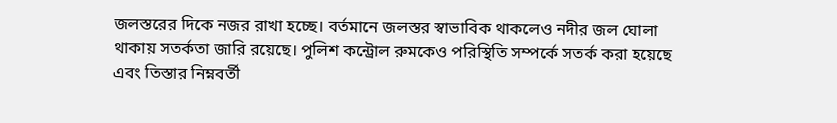জলস্তরের দিকে নজর রাখা হচ্ছে। বর্তমানে জলস্তর স্বাভাবিক থাকলেও নদীর জল ঘোলা থাকায় সতর্কতা জারি রয়েছে। পুলিশ কন্ট্রোল রুমকেও পরিস্থিতি সম্পর্কে সতর্ক করা হয়েছে এবং তিস্তার নিম্নবর্তী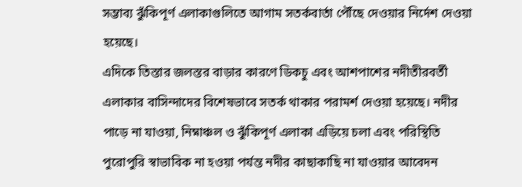সম্ভাব্য ঝুঁকিপূর্ণ এলাকাগুলিতে আগাম সতর্কবার্তা পৌঁছে দেওয়ার নির্দেশ দেওয়া হয়েছে।
এদিকে তিস্তার জলস্তর বাড়ার কারণে ডিকচু এবং আশপাশের নদীতীরবর্তী এলাকার বাসিন্দাদের বিশেষভাবে সতর্ক থাকার পরামর্শ দেওয়া হয়েছে। নদীর পাড়ে না যাওয়া, নিম্নাঞ্চল ও ঝুঁকিপূর্ণ এলাকা এড়িয়ে চলা এবং পরিস্থিতি পুরোপুরি স্বাভাবিক না হওয়া পর্যন্ত নদীর কাছাকাছি না যাওয়ার আবেদন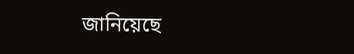জানিয়েছে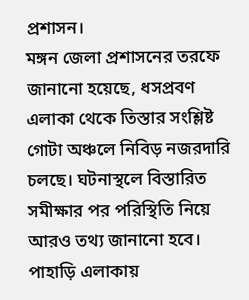প্রশাসন।
মঙ্গন জেলা প্রশাসনের তরফে জানানো হয়েছে, ধসপ্রবণ এলাকা থেকে তিস্তার সংশ্লিষ্ট গোটা অঞ্চলে নিবিড় নজরদারি চলছে। ঘটনাস্থলে বিস্তারিত সমীক্ষার পর পরিস্থিতি নিয়ে আরও তথ্য জানানো হবে। পাহাড়ি এলাকায়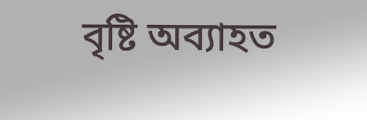বৃষ্টি অব্যাহত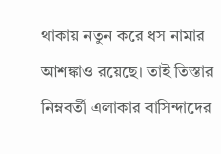থাকায় নতুন করে ধস নামার আশঙ্কাও রয়েছে। তাই তিস্তার নিম্নবর্তী এলাকার বাসিন্দাদের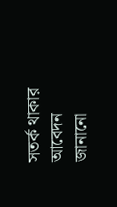সতর্ক থাকার আবেদন জানানো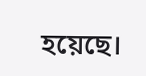হয়েছে।